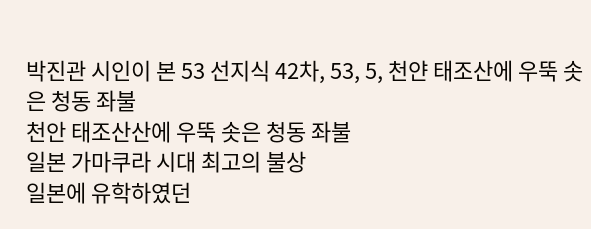박진관 시인이 본 53 선지식 42차, 53, 5, 천얀 태조산에 우뚝 솟은 청동 좌불
천안 태조산산에 우뚝 솟은 청동 좌불
일본 가마쿠라 시대 최고의 불상
일본에 유학하였던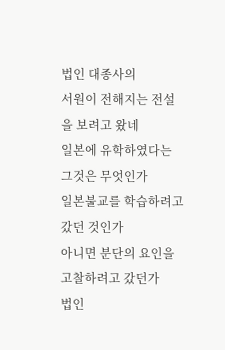법인 대종사의
서원이 전해지는 전설을 보려고 왔네
일본에 유학하였다는 그것은 무엇인가
일본불교를 학습하려고 갔던 것인가
아니면 분단의 요인을 고찰하려고 갔던가
법인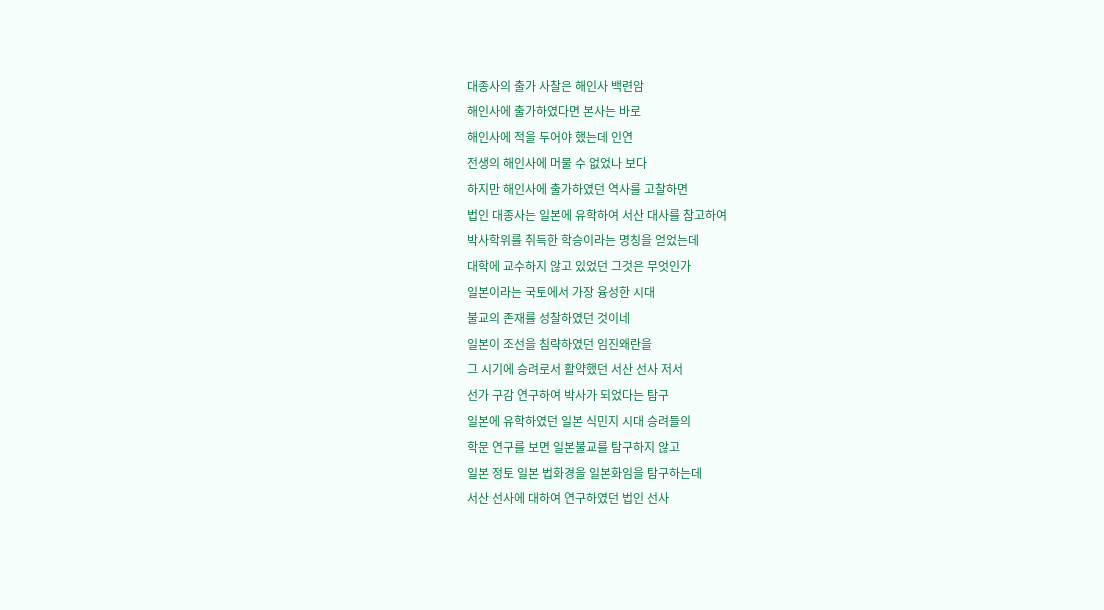대종사의 출가 사찰은 해인사 백련암
해인사에 출가하였다면 본사는 바로
해인사에 적을 두어야 했는데 인연
전생의 해인사에 머물 수 없었나 보다
하지만 해인사에 출가하였던 역사를 고찰하면
법인 대종사는 일본에 유학하여 서산 대사를 참고하여
박사학위를 취득한 학승이라는 명칭을 얻었는데
대학에 교수하지 않고 있었던 그것은 무엇인가
일본이라는 국토에서 가장 융성한 시대
불교의 존재를 성찰하였던 것이네
일본이 조선을 침략하였던 임진왜란을
그 시기에 승려로서 활약했던 서산 선사 저서
선가 구감 연구하여 박사가 되었다는 탐구
일본에 유학하였던 일본 식민지 시대 승려들의
학문 연구를 보면 일본불교를 탐구하지 않고
일본 정토 일본 법화경을 일본화임을 탐구하는데
서산 선사에 대하여 연구하였던 법인 선사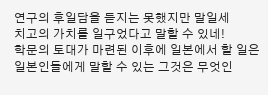연구의 후일담을 듣지는 못했지만 말일세
치고의 가치를 일구었다고 말할 수 있네!
학문의 토대가 마련된 이후에 일본에서 할 일은
일본인들에게 말할 수 있는 그것은 무엇인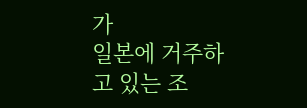가
일본에 거주하고 있는 조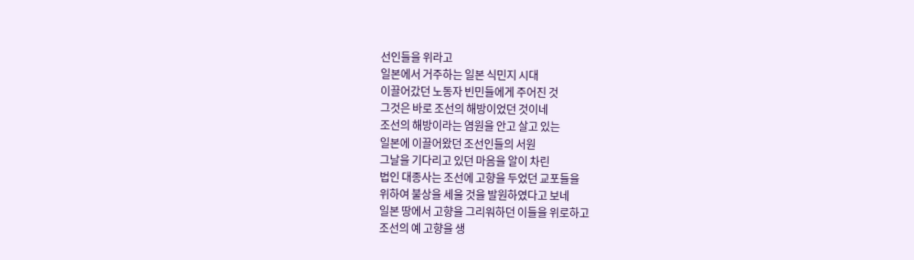선인들을 위라고
일본에서 거주하는 일본 식민지 시대
이끌어갔던 노동자 빈민들에게 주어진 것
그것은 바로 조선의 해방이었던 것이네
조선의 해방이라는 염원을 안고 살고 있는
일본에 이끌어왔던 조선인들의 서원
그날을 기다리고 있던 마음을 알이 차린
법인 대종사는 조선에 고향을 두었던 교포들을
위하여 불상을 세울 것을 발원하였다고 보네
일본 땅에서 고향을 그리워하던 이들을 위로하고
조선의 예 고향을 생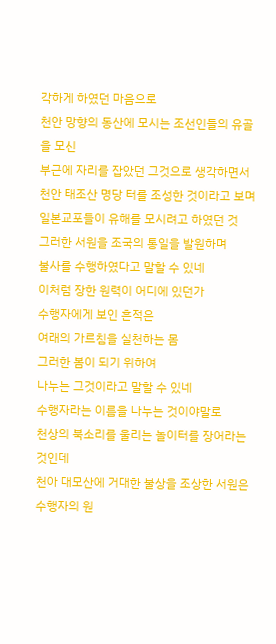각하게 하였던 마음으로
천안 망향의 동산에 모시는 조선인들의 유골을 모신
부근에 자리를 잡았던 그것으로 생각하면서
천안 태조산 명당 터를 조성한 것이라고 보며
일본교포들이 유해를 모시려고 하였던 것
그러한 서원을 조국의 통일을 발원하며
불사를 수행하였다고 말할 수 있네
이처럼 장한 원력이 어디에 있던가
수행자에게 보인 흔적은
여래의 가르침을 실천하는 몸
그러한 봄이 되기 위하여
나누는 그것이라고 말할 수 있네
수행자라는 이름을 나누는 것이야말로
천상의 북소리를 울리는 놀이터를 장어라는 것인데
천아 대모산에 거대한 불상을 조상한 서원은
수행자의 원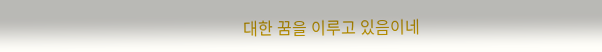대한 꿈을 이루고 있음이네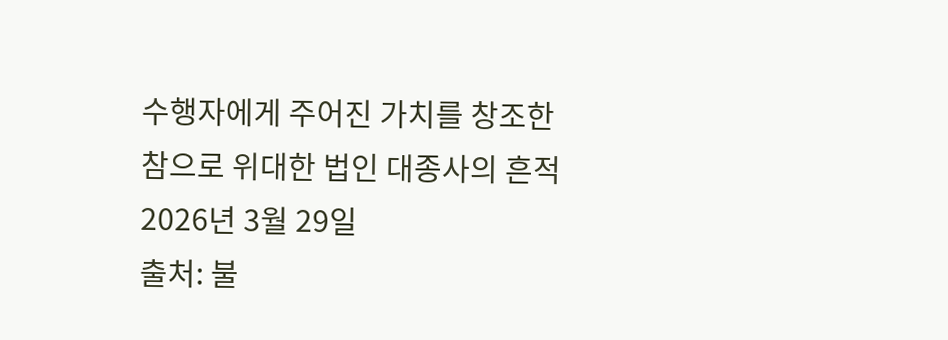수행자에게 주어진 가치를 창조한
참으로 위대한 법인 대종사의 흔적
2026년 3월 29일
출처: 불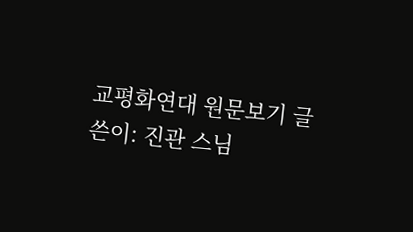교평화연대 원문보기 글쓴이: 진관 스님